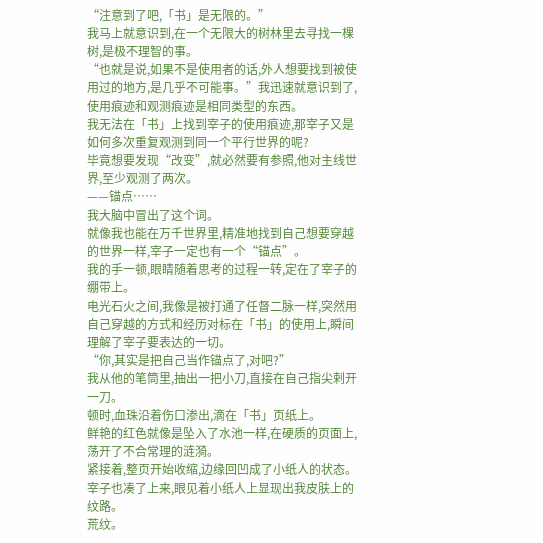“注意到了吧,「书」是无限的。”
我马上就意识到,在一个无限大的树林里去寻找一棵树,是极不理智的事。
“也就是说,如果不是使用者的话,外人想要找到被使用过的地方,是几乎不可能事。”我迅速就意识到了,使用痕迹和观测痕迹是相同类型的东西。
我无法在「书」上找到宰子的使用痕迹,那宰子又是如何多次重复观测到同一个平行世界的呢?
毕竟想要发现“改变”,就必然要有参照,他对主线世界,至少观测了两次。
——锚点……
我大脑中冒出了这个词。
就像我也能在万千世界里,精准地找到自己想要穿越的世界一样,宰子一定也有一个“锚点”。
我的手一顿,眼睛随着思考的过程一转,定在了宰子的绷带上。
电光石火之间,我像是被打通了任督二脉一样,突然用自己穿越的方式和经历对标在「书」的使用上,瞬间理解了宰子要表达的一切。
“你,其实是把自己当作锚点了,对吧?”
我从他的笔筒里,抽出一把小刀,直接在自己指尖剌开一刀。
顿时,血珠沿着伤口渗出,滴在「书」页纸上。
鲜艳的红色就像是坠入了水池一样,在硬质的页面上,荡开了不合常理的涟漪。
紧接着,整页开始收缩,边缘回凹成了小纸人的状态。宰子也凑了上来,眼见着小纸人上显现出我皮肤上的纹路。
荒纹。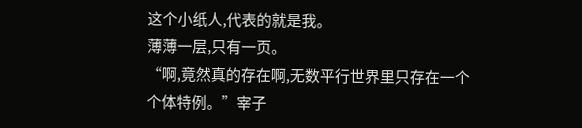这个小纸人,代表的就是我。
薄薄一层,只有一页。
“啊,竟然真的存在啊,无数平行世界里只存在一个个体特例。”宰子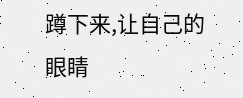蹲下来,让自己的眼睛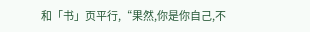和「书」页平行,“果然,你是你自己,不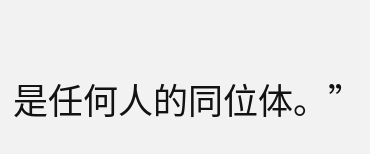是任何人的同位体。”